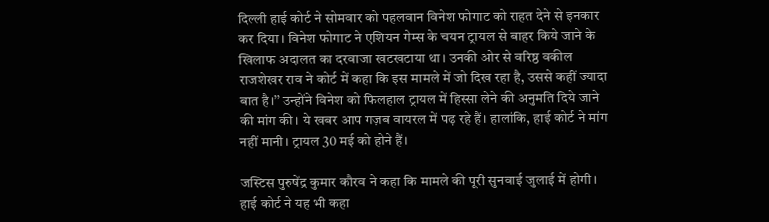दिल्ली हाई कोर्ट ने सोमवार को पहलवान विनेश फोगाट को राहत देने से इनकार कर दिया। विनेश फोगाट ने एशियन गेम्स के चयन ट्रायल से बाहर किये जाने के खिलाफ अदालत का दरवाजा खटखटाया था। उनकी ओर से वरिष्ठ वकील राजशेखर राव ने कोर्ट में कहा कि इस मामले में जो दिख रहा है, उससे कहीं ज्यादा बात है।’’ उन्होंने विनेश को फिलहाल ट्रायल में हिस्सा लेने की अनुमति दिये जाने की मांग की। ये खबर आप गज़ब वायरल में पढ़ रहे हैं। हालांकि, हाई कोर्ट ने मांग नहीं मानी। ट्रायल 30 मई को होने हैं।

जस्टिस पुरुषेंद्र कुमार कौरव ने कहा कि मामले की पूरी सुनवाई जुलाई में होगी। हाई कोर्ट ने यह भी कहा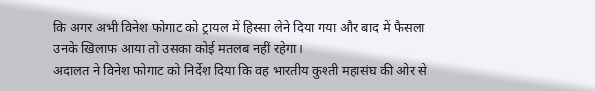कि अगर अभी विनेश फोगाट को ट्रायल में हिस्सा लेने दिया गया और बाद में फैसला उनके खिलाफ आया तो उसका कोई मतलब नहीं रहेगा।
अदालत ने विनेश फोगाट को निर्देश दिया कि वह भारतीय कुश्ती महासंघ की ओर से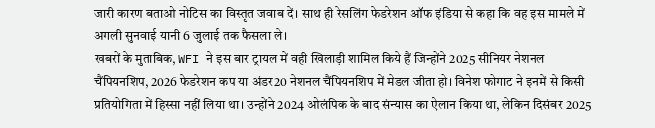जारी कारण बताओ नोटिस का विस्तृत जवाब दें। साथ ही रेसलिंग फेडरेशन ऑफ इंडिया से कहा कि वह इस मामले में अगली सुनवाई यानी 6 जुलाई तक फैसला ले।
खबरों के मुताबिक, WFI ने इस बार ट्रायल में वही खिलाड़ी शामिल किये हैं जिन्होंने 2025 सीनियर नेशनल चैंपियनशिप, 2026 फेडरेशन कप या अंडर20 नेशनल चैंपियनशिप में मेडल जीता हो। विनेश फोगाट ने इनमें से किसी प्रतियोगिता में हिस्सा नहीं लिया था। उन्होंने 2024 ओलंपिक के बाद संन्यास का ऐलान किया था, लेकिन दिसंबर 2025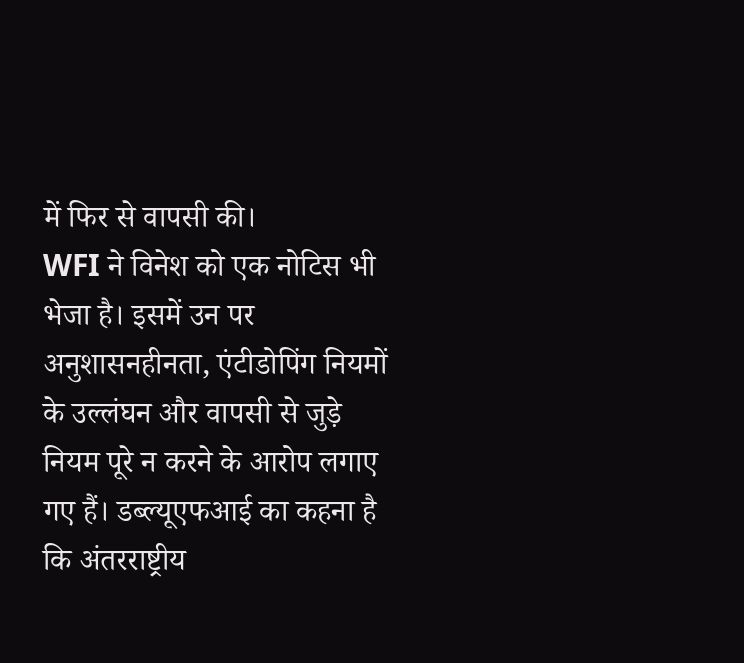में फिर से वापसी की।
WFI ने विनेश को एक नोटिस भी भेजा है। इसमें उन पर अनुशासनहीनता, एंटीडोपिंग नियमों के उल्लंघन और वापसी से जुड़े नियम पूरे न करने के आरोप लगाए गए हैं। डब्ल्यूएफआई का कहना है कि अंतरराष्ट्रीय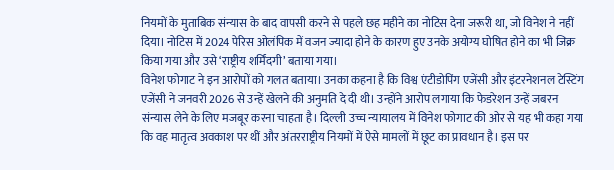नियमों के मुताबिक संन्यास के बाद वापसी करने से पहले छह महीने का नोटिस देना जरूरी था, जो विनेश ने नहीं दिया। नोटिस में 2024 पेरिस ओलंपिक में वजन ज्यादा होने के कारण हुए उनके अयोग्य घोषित होने का भी जिक्र किया गया और उसे ‘राष्ट्रीय शर्मिंदगी’ बताया गया।
विनेश फोगाट ने इन आरोपों को गलत बताया। उनका कहना है कि विश्व एंटीडोपिंग एजेंसी और इंटरनेशनल टेस्टिंग एजेंसी ने जनवरी 2026 से उन्हें खेलने की अनुमति दे दी थी। उन्होंने आरोप लगाया कि फेडरेशन उन्हें जबरन संन्यास लेने के लिए मजबूर करना चाहता है। दिल्ली उच्च न्यायालय में विनेश फोगाट की ओर से यह भी कहा गया कि वह मातृत्व अवकाश पर थीं और अंतरराष्ट्रीय नियमों में ऐसे मामलों में छूट का प्रावधान है। इस पर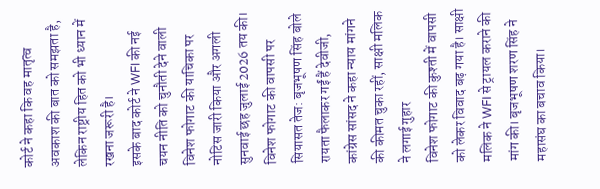कोर्ट ने कहा कि वह मातृत्व अवकाश की बात को समझता है, लेकिन राष्ट्रीय हित को भी ध्यान में रखना जरूरी है।
इसके बाद कोर्ट ने WFI की नई चयन नीति को चुनौती देने वाली विनेश फोगाट की याचिका पर नोटिस जारी किया और अगली सुनवाई छह जुलाई 2026 तय की।
विनेश फोगाट की वापसी पर सियासत तेज: बृजभूषण सिंह बोले रायता फैलाकर गईं हैं देवीजी, कांग्रेस सांसद ने कहा न्याय मांगने की कीमत चुका रहीं, साक्षी मलिक ने लगाई गुहार
विनेश फोगाट की कुश्ती में वापसी को लेकर विवाद बढ़ गया है। साक्षी मलिक ने WFI से ट्रायल कराने की मांग की। बृजभूषण शरण सिंह ने महासंघ का बचाव किया।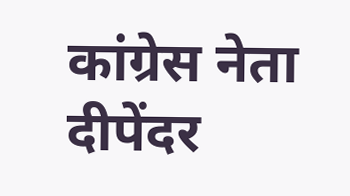कांग्रेस नेता दीपेंदर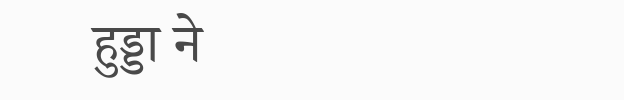हुड्डा ने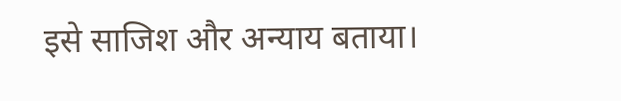इसे साजिश और अन्याय बताया।